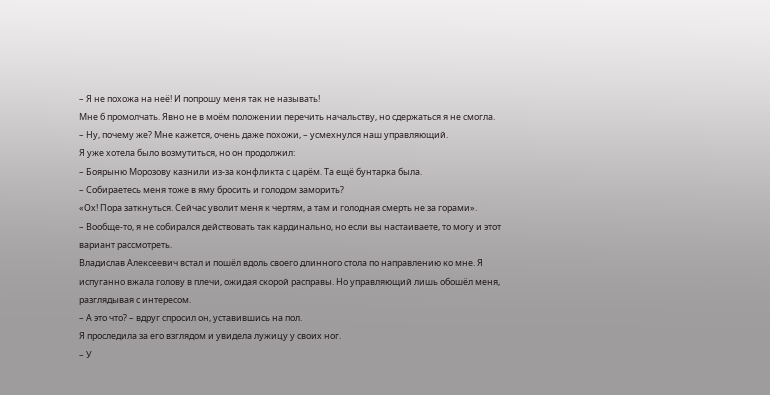– Я не похожа на неё! И попрошу меня так не называть!
Мне б промолчать. Явно не в моём положении перечить начальству, но сдержаться я не смогла.
– Ну, почему же? Мне кажется, очень даже похожи, – усмехнулся наш управляющий.
Я уже хотела было возмутиться, но он продолжил:
– Боярыню Морозову казнили из-за конфликта с царём. Та ещё бунтарка была.
– Собираетесь меня тоже в яму бросить и голодом заморить?
«Ох! Пора заткнуться. Сейчас уволит меня к чертям, а там и голодная смерть не за горами».
– Вообще-то, я не собирался действовать так кардинально, но если вы настаиваете, то могу и этот вариант рассмотреть.
Владислав Алексеевич встал и пошёл вдоль своего длинного стола по направлению ко мне. Я испуганно вжала голову в плечи, ожидая скорой расправы. Но управляющий лишь обошёл меня, разглядывая с интересом.
– А это что? – вдруг спросил он, уставившись на пол.
Я проследила за его взглядом и увидела лужицу у своих ног.
– У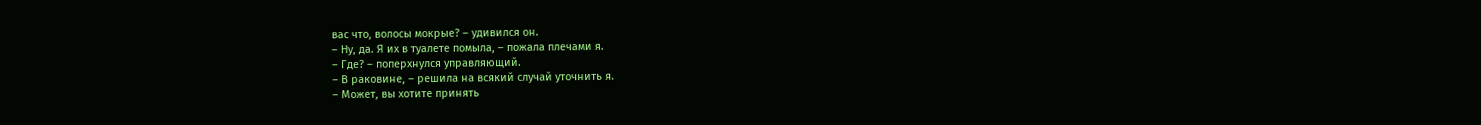вас что, волосы мокрые? – удивился он.
– Ну, да. Я их в туалете помыла, – пожала плечами я.
– Где? – поперхнулся управляющий.
– В раковине, – решила на всякий случай уточнить я.
– Может, вы хотите принять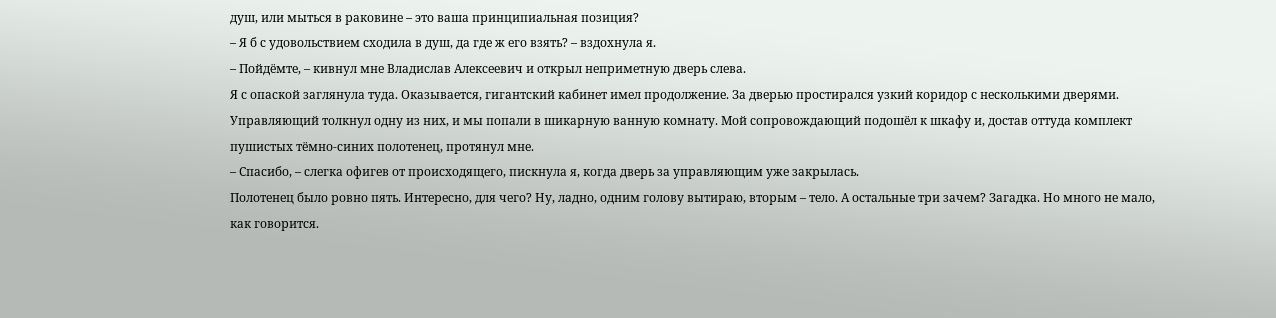душ, или мыться в раковине – это ваша принципиальная позиция?
– Я б с удовольствием сходила в душ, да где ж его взять? – вздохнула я.
– Пойдёмте, – кивнул мне Владислав Алексеевич и открыл неприметную дверь слева.
Я с опаской заглянула туда. Оказывается, гигантский кабинет имел продолжение. За дверью простирался узкий коридор с несколькими дверями. Управляющий толкнул одну из них, и мы попали в шикарную ванную комнату. Мой сопровождающий подошёл к шкафу и, достав оттуда комплект пушистых тёмно-синих полотенец, протянул мне.
– Спасибо, – слегка офигев от происходящего, пискнула я, когда дверь за управляющим уже закрылась.
Полотенец было ровно пять. Интересно, для чего? Ну, ладно, одним голову вытираю, вторым – тело. А остальные три зачем? Загадка. Но много не мало, как говорится.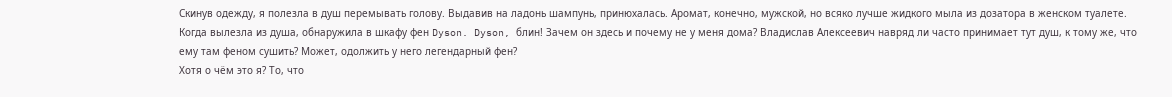Скинув одежду, я полезла в душ перемывать голову. Выдавив на ладонь шампунь, принюхалась. Аромат, конечно, мужской, но всяко лучше жидкого мыла из дозатора в женском туалете.
Когда вылезла из душа, обнаружила в шкафу фен Dyson. Dyson, блин! Зачем он здесь и почему не у меня дома? Владислав Алексеевич навряд ли часто принимает тут душ, к тому же, что ему там феном сушить? Может, одолжить у него легендарный фен?
Хотя о чём это я? То, что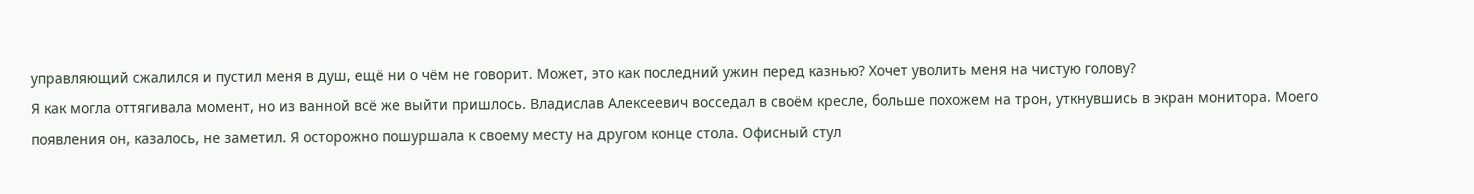управляющий сжалился и пустил меня в душ, ещё ни о чём не говорит. Может, это как последний ужин перед казнью? Хочет уволить меня на чистую голову?
Я как могла оттягивала момент, но из ванной всё же выйти пришлось. Владислав Алексеевич восседал в своём кресле, больше похожем на трон, уткнувшись в экран монитора. Моего появления он, казалось, не заметил. Я осторожно пошуршала к своему месту на другом конце стола. Офисный стул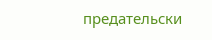предательски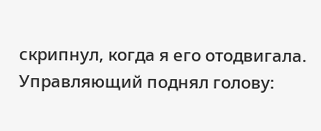скрипнул, когда я его отодвигала. Управляющий поднял голову: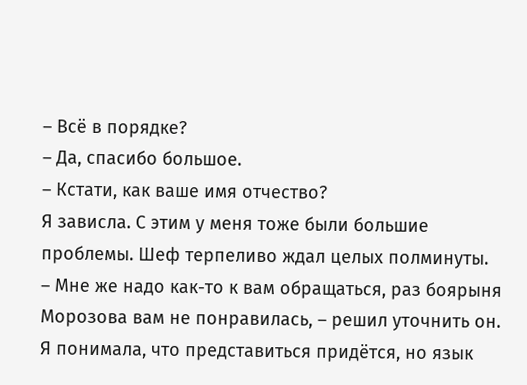– Всё в порядке?
– Да, спасибо большое.
– Кстати, как ваше имя отчество?
Я зависла. С этим у меня тоже были большие проблемы. Шеф терпеливо ждал целых полминуты.
– Мне же надо как-то к вам обращаться, раз боярыня Морозова вам не понравилась, – решил уточнить он.
Я понимала, что представиться придётся, но язык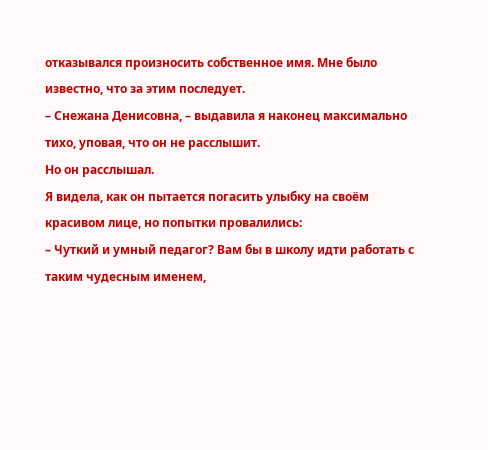отказывался произносить собственное имя. Мне было известно, что за этим последует.
– Снежана Денисовна, – выдавила я наконец максимально тихо, уповая, что он не расслышит.
Но он расслышал.
Я видела, как он пытается погасить улыбку на своём красивом лице, но попытки провалились:
– Чуткий и умный педагог? Вам бы в школу идти работать с таким чудесным именем,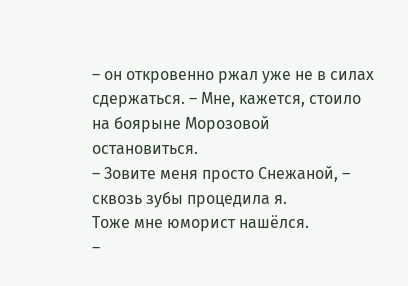– он откровенно ржал уже не в силах сдержаться. – Мне, кажется, стоило на боярыне Морозовой остановиться.
– Зовите меня просто Снежаной, – сквозь зубы процедила я.
Тоже мне юморист нашёлся.
–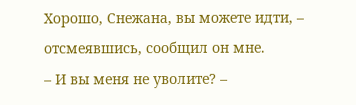Хорошо, Снежана, вы можете идти, – отсмеявшись, сообщил он мне.
– И вы меня не уволите? –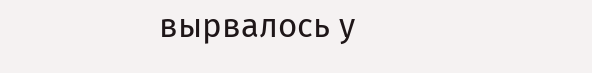вырвалось у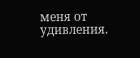меня от удивления.